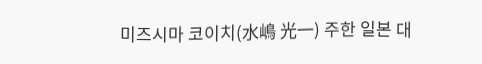미즈시마 코이치(水嶋 光一) 주한 일본 대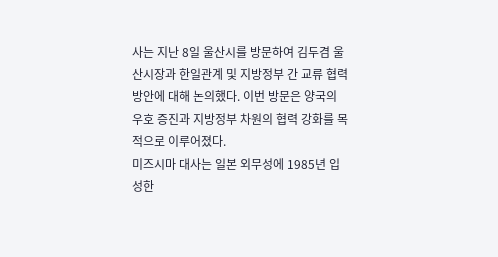사는 지난 8일 울산시를 방문하여 김두겸 울산시장과 한일관계 및 지방정부 간 교류 협력 방안에 대해 논의했다. 이번 방문은 양국의 우호 증진과 지방정부 차원의 협력 강화를 목적으로 이루어졌다.
미즈시마 대사는 일본 외무성에 1985년 입성한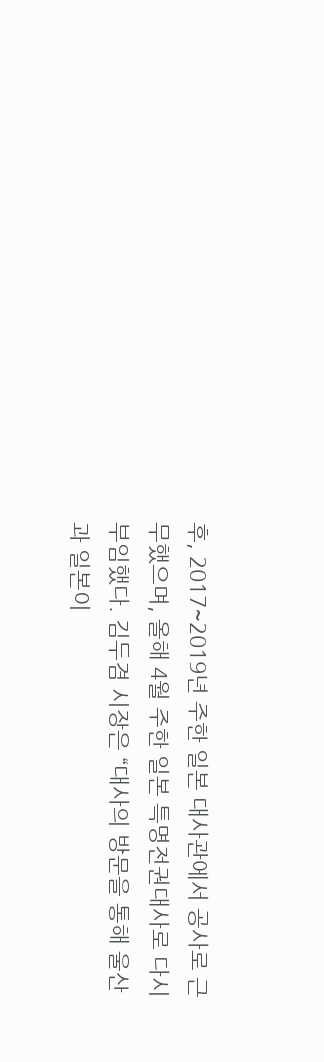후, 2017~2019년 주한 일본 대사관에서 공사로 근무했으며, 올해 4월 주한 일본 특명전권대사로 다시 부임했다. 김두겸 시장은 “대사의 방문을 통해 울산과 일본이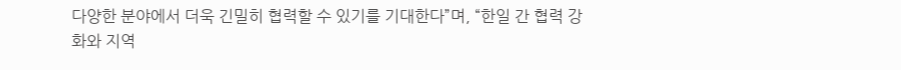다양한 분야에서 더욱 긴밀히 협력할 수 있기를 기대한다”며, “한일 간 협력 강화와 지역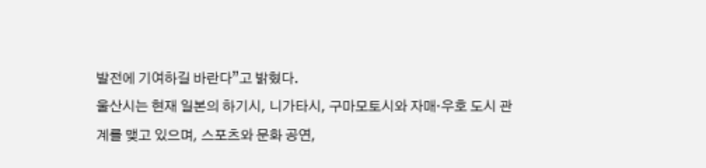발전에 기여하길 바란다”고 밝혔다.
울산시는 현재 일본의 하기시, 니가타시, 구마모토시와 자매·우호 도시 관계를 맺고 있으며, 스포츠와 문화 공연,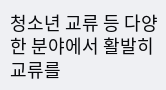청소년 교류 등 다양한 분야에서 활발히 교류를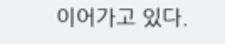이어가고 있다.